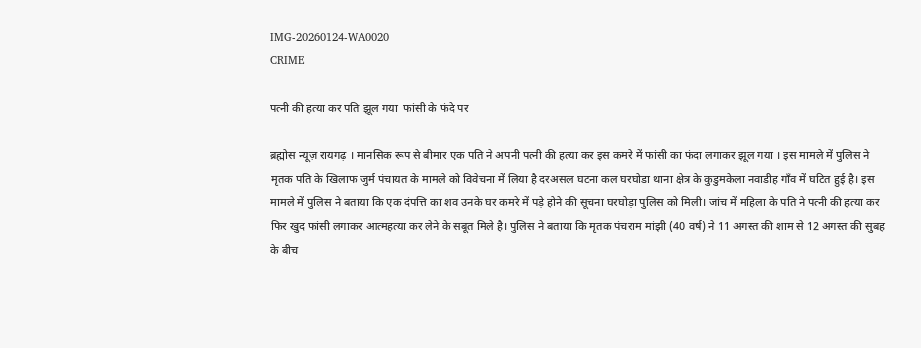IMG-20260124-WA0020
CRIME

पत्नी की हत्या कर पति झूल गया  फांसी के फंदे पर

ब्रह्मोस न्यूज़ रायगढ़ । मानसिक रूप से बीमार एक पति ने अपनी पत्नी की हत्या कर इस कमरे में फांसी का फंदा लगाकर झूल गया । इस मामले में पुलिस ने मृतक पति के खिलाफ जुर्म पंचायत के मामले को विवेचना में लिया है दरअसल घटना कल घरघोडा थाना क्षेत्र के कुडुमकेला नवाडीह गाँव में घटित हुई है। इस मामले में पुलिस ने बताया कि एक दंपत्ति का शव उनके घर कमरे में पड़े होने की सूचना घरघोड़ा पुलिस को मिली। जांच में महिला के पति ने पत्नी की हत्या कर फिर खुद फांसी लगाकर आत्महत्या कर लेने के सबूत मिले है। पुलिस ने बताया कि मृतक पंचराम मांझी (40 वर्ष) ने 11 अगस्त की शाम से 12 अगस्त की सुबह के बीच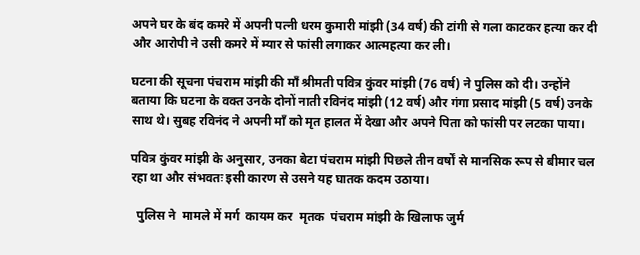अपने घर के बंद कमरे में अपनी पत्नी धरम कुमारी मांझी (34 वर्ष) की टांगी से गला काटकर हत्या कर दी और आरोपी ने उसी कमरे में म्यार से फांसी लगाकर आत्महत्या कर ली।

घटना की सूचना पंचराम मांझी की माँ श्रीमती पवित्र कुंवर मांझी (76 वर्ष) ने पुलिस को दी। उन्होंने बताया कि घटना के वक्त उनके दोनों नाती रविनंद मांझी (12 वर्ष) और गंगा प्रसाद मांझी (5 वर्ष) उनके साथ थे। सुबह रविनंद ने अपनी माँ को मृत हालत में देखा और अपने पिता को फांसी पर लटका पाया।

पवित्र कुंवर मांझी के अनुसार, उनका बेटा पंचराम मांझी पिछले तीन वर्षों से मानसिक रूप से बीमार चल रहा था और संभवतः इसी कारण से उसने यह घातक कदम उठाया।

  पुलिस ने  मामले में मर्ग  कायम कर  मृतक  पंचराम मांझी के खिलाफ जुर्म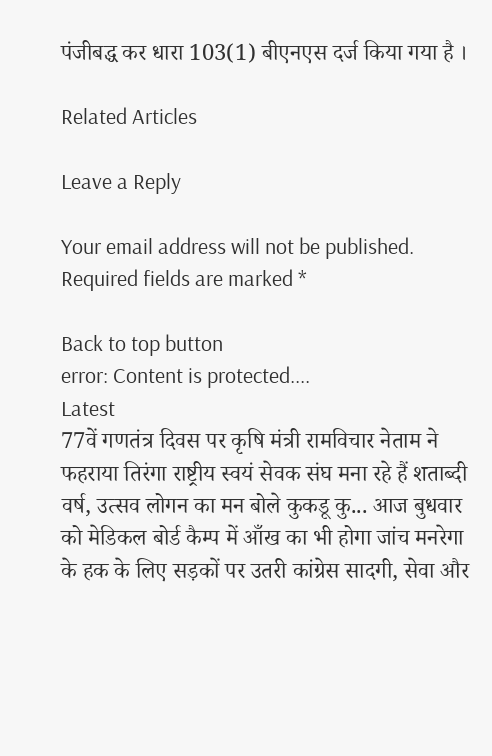पंजीबद्ध कर धारा 103(1) बीएनएस दर्ज किया गया है ।

Related Articles

Leave a Reply

Your email address will not be published. Required fields are marked *

Back to top button
error: Content is protected....
Latest
77वें गणतंत्र दिवस पर कृषि मंत्री रामविचार नेताम ने फहराया तिरंगा राष्ट्रीय स्वयं सेवक संघ मना रहे हैं शताब्दी वर्ष, उत्सव लोगन का मन बोले कुकडू कु... आज बुधवार को मेडिकल बोर्ड कैम्प में आँख का भी होगा जांच मनरेगा के हक के लिए सड़कों पर उतरी कांग्रेस सादगी, सेवा और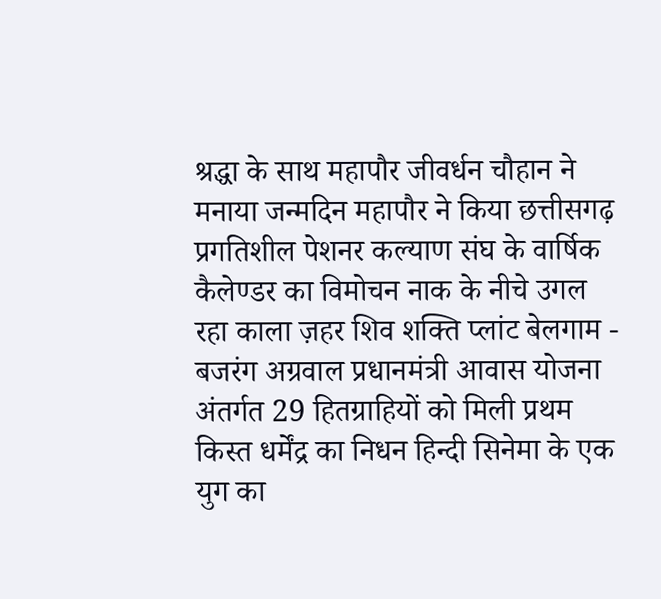श्रद्धा के साथ महापौर जीवर्धन चौहान ने मनाया जन्मदिन महापौर ने किया छत्तीसगढ़ प्रगतिशील पेशनर कल्याण संघ के वार्षिक कैलेण्डर का विमोचन नाक के नीचे उगल रहा काला ज़हर शिव शक्ति प्लांट बेलगाम - बजरंग अग्रवाल प्रधानमंत्री आवास योजना अंतर्गत 29 हितग्राहियों को मिली प्रथम किस्त धर्मेंद्र का निधन हिन्दी सिनेमा के एक युग का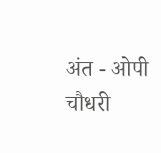अंत - ओपी चौधरी